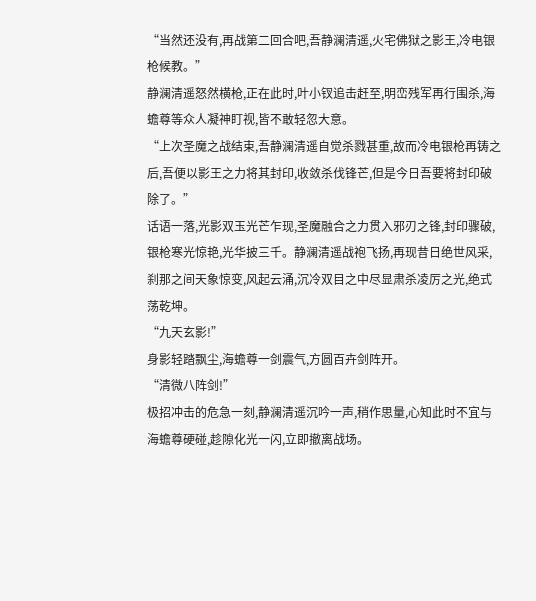“当然还没有,再战第二回合吧,吾静澜清遥,火宅佛狱之影王,冷电银枪候教。”
静澜清遥怒然横枪,正在此时,叶小钗追击赶至,明峦残军再行围杀,海蟾尊等众人凝神盯视,皆不敢轻忽大意。
“上次圣魔之战结束,吾静澜清遥自觉杀戮甚重,故而冷电银枪再铸之后,吾便以影王之力将其封印,收敛杀伐锋芒,但是今日吾要将封印破除了。”
话语一落,光影双玉光芒乍现,圣魔融合之力贯入邪刃之锋,封印骤破,银枪寒光惊艳,光华披三千。静澜清遥战袍飞扬,再现昔日绝世风采,刹那之间天象惊变,风起云涌,沉冷双目之中尽显肃杀凌厉之光,绝式荡乾坤。
“九天玄影!”
身影轻踏飘尘,海蟾尊一剑震气,方圆百卉剑阵开。
“清微八阵剑!”
极招冲击的危急一刻,静澜清遥沉吟一声,稍作思量,心知此时不宜与海蟾尊硬碰,趁隙化光一闪,立即撤离战场。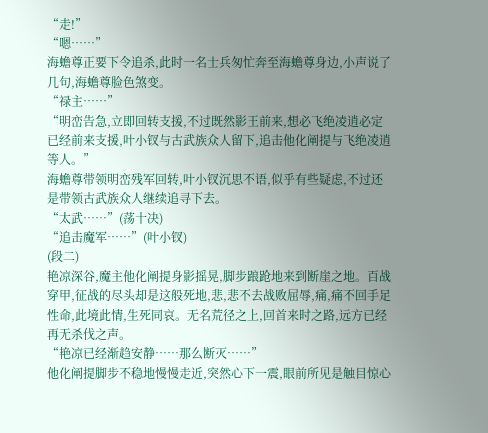“走!”
“嗯……”
海蟾尊正要下令追杀,此时一名士兵匆忙奔至海蟾尊身边,小声说了几句,海蟾尊脸色煞变。
“禄主……”
“明峦告急,立即回转支援,不过既然影王前来,想必飞绝凌逍必定已经前来支援,叶小钗与古武族众人留下,追击他化阐提与飞绝凌逍等人。”
海蟾尊带领明峦残军回转,叶小钗沉思不语,似乎有些疑虑,不过还是带领古武族众人继续追寻下去。
“太武……”(荡十决)
“追击魔军……”(叶小钗)
(段二)
艳凉深谷,魔主他化阐提身影摇晃,脚步踉跄地来到断崖之地。百战穿甲,征战的尽头却是这般死地,悲,悲不去战败屈辱,痛,痛不回手足性命,此境此情,生死同哀。无名荒径之上,回首来时之路,远方已经再无杀伐之声。
“艳凉已经渐趋安静……那么断灭……”
他化阐提脚步不稳地慢慢走近,突然心下一震,眼前所见是触目惊心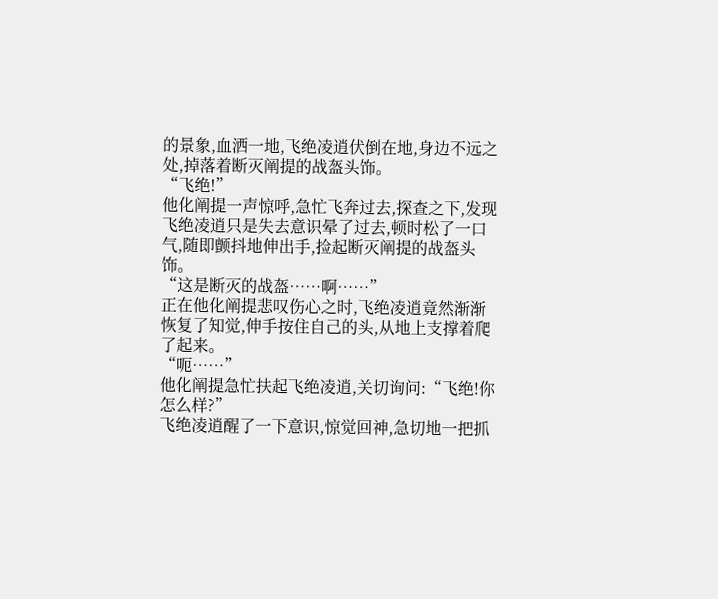的景象,血洒一地,飞绝凌逍伏倒在地,身边不远之处,掉落着断灭阐提的战盔头饰。
“飞绝!”
他化阐提一声惊呼,急忙飞奔过去,探查之下,发现飞绝凌逍只是失去意识晕了过去,顿时松了一口气,随即颤抖地伸出手,捡起断灭阐提的战盔头饰。
“这是断灭的战盔……啊……”
正在他化阐提悲叹伤心之时,飞绝凌逍竟然渐渐恢复了知觉,伸手按住自己的头,从地上支撑着爬了起来。
“呃……”
他化阐提急忙扶起飞绝凌逍,关切询问:“飞绝!你怎么样?”
飞绝凌逍醒了一下意识,惊觉回神,急切地一把抓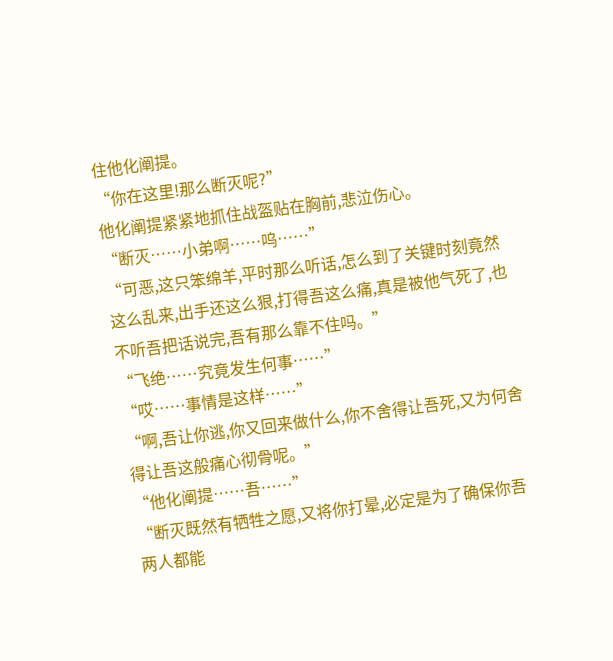住他化阐提。
“你在这里!那么断灭呢?”
他化阐提紧紧地抓住战盔贴在胸前,悲泣伤心。
“断灭……小弟啊……呜……”
“可恶,这只笨绵羊,平时那么听话,怎么到了关键时刻竟然这么乱来,出手还这么狠,打得吾这么痛,真是被他气死了,也不听吾把话说完,吾有那么靠不住吗。”
“飞绝……究竟发生何事……”
“哎……事情是这样……”
“啊,吾让你逃,你又回来做什么,你不舍得让吾死,又为何舍得让吾这般痛心彻骨呢。”
“他化阐提……吾……”
“断灭既然有牺牲之愿,又将你打晕,必定是为了确保你吾两人都能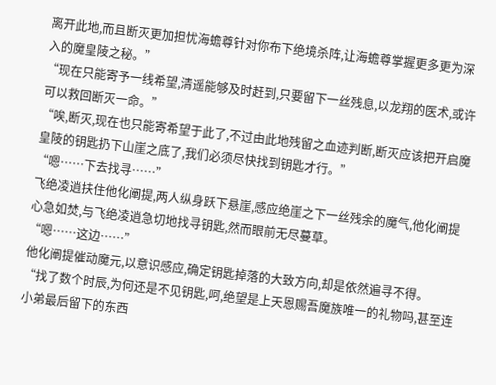离开此地,而且断灭更加担忧海蟾尊针对你布下绝境杀阵,让海蟾尊掌握更多更为深入的魔皇陵之秘。”
“现在只能寄予一线希望,清遥能够及时赶到,只要留下一丝残息,以龙翔的医术,或许可以救回断灭一命。”
“唉,断灭,现在也只能寄希望于此了,不过由此地残留之血迹判断,断灭应该把开启魔皇陵的钥匙扔下山崖之底了,我们必须尽快找到钥匙才行。”
“嗯……下去找寻……”
飞绝凌逍扶住他化阐提,两人纵身跃下悬崖,感应绝崖之下一丝残余的魔气,他化阐提心急如焚,与飞绝凌逍急切地找寻钥匙,然而眼前无尽蔓草。
“嗯……这边……”
他化阐提催动魔元,以意识感应,确定钥匙掉落的大致方向,却是依然遍寻不得。
“找了数个时辰,为何还是不见钥匙,呵,绝望是上天恩赐吾魔族唯一的礼物吗,甚至连小弟最后留下的东西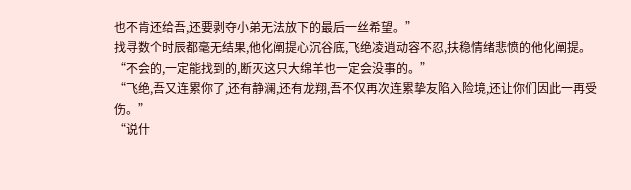也不肯还给吾,还要剥夺小弟无法放下的最后一丝希望。”
找寻数个时辰都毫无结果,他化阐提心沉谷底,飞绝凌逍动容不忍,扶稳情绪悲愤的他化阐提。
“不会的,一定能找到的,断灭这只大绵羊也一定会没事的。”
“飞绝,吾又连累你了,还有静澜,还有龙翔,吾不仅再次连累挚友陷入险境,还让你们因此一再受伤。”
“说什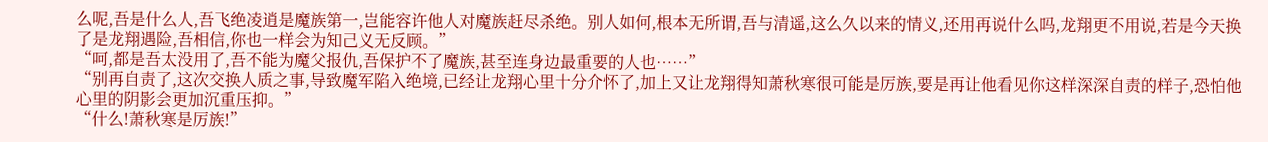么呢,吾是什么人,吾飞绝凌逍是魔族第一,岂能容许他人对魔族赶尽杀绝。别人如何,根本无所谓,吾与清遥,这么久以来的情义,还用再说什么吗,龙翔更不用说,若是今天换了是龙翔遇险,吾相信,你也一样会为知己义无反顾。”
“呵,都是吾太没用了,吾不能为魔父报仇,吾保护不了魔族,甚至连身边最重要的人也……”
“别再自责了,这次交换人质之事,导致魔军陷入绝境,已经让龙翔心里十分介怀了,加上又让龙翔得知萧秋寒很可能是厉族,要是再让他看见你这样深深自责的样子,恐怕他心里的阴影会更加沉重压抑。”
“什么!萧秋寒是厉族!”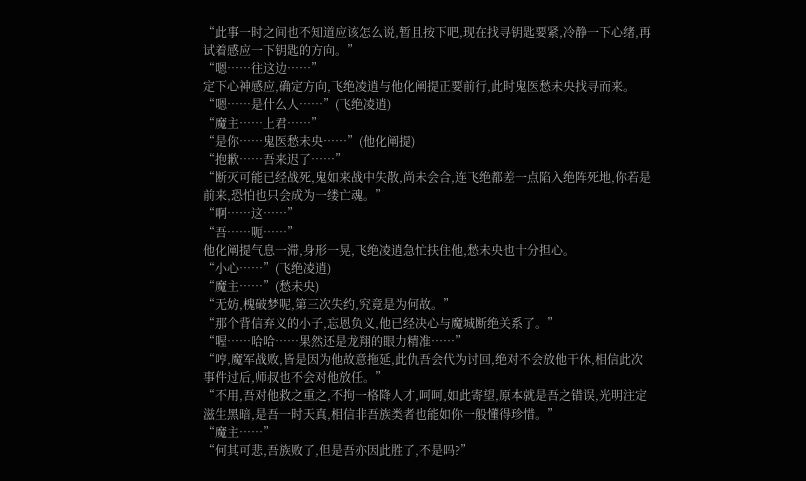“此事一时之间也不知道应该怎么说,暂且按下吧,现在找寻钥匙要紧,冷静一下心绪,再试着感应一下钥匙的方向。”
“嗯……往这边……”
定下心神感应,确定方向,飞绝凌逍与他化阐提正要前行,此时鬼医愁未央找寻而来。
“嗯……是什么人……”(飞绝凌逍)
“魔主……上君……”
“是你……鬼医愁未央……”(他化阐提)
“抱歉……吾来迟了……”
“断灭可能已经战死,鬼如来战中失散,尚未会合,连飞绝都差一点陷入绝阵死地,你若是前来,恐怕也只会成为一缕亡魂。”
“啊……这……”
“吾……呃……”
他化阐提气息一滞,身形一晃,飞绝凌逍急忙扶住他,愁未央也十分担心。
“小心……”(飞绝凌逍)
“魔主……”(愁未央)
“无妨,槐破梦呢,第三次失约,究竟是为何故。”
“那个背信弃义的小子,忘恩负义,他已经决心与魔城断绝关系了。”
“喔……哈哈……果然还是龙翔的眼力精准……”
“哼,魔军战败,皆是因为他故意拖延,此仇吾会代为讨回,绝对不会放他干休,相信此次事件过后,师叔也不会对他放任。”
“不用,吾对他救之重之,不拘一格降人才,呵呵,如此寄望,原本就是吾之错误,光明注定滋生黑暗,是吾一时天真,相信非吾族类者也能如你一般懂得珍惜。”
“魔主……”
“何其可悲,吾族败了,但是吾亦因此胜了,不是吗?”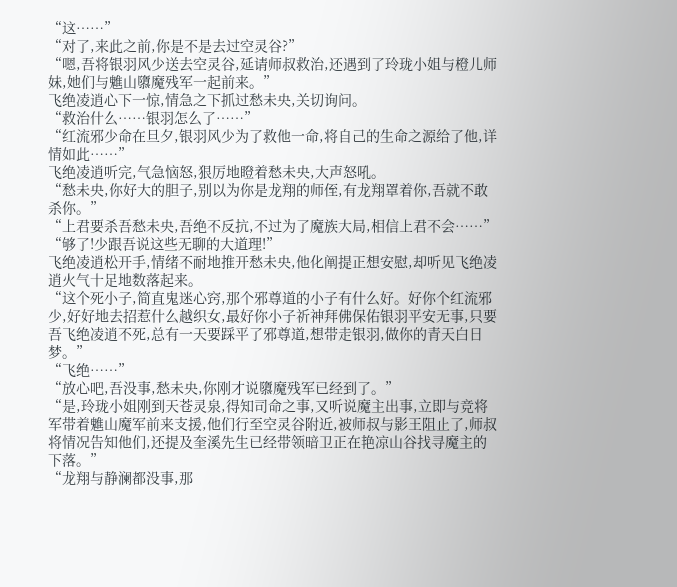“这……”
“对了,来此之前,你是不是去过空灵谷?”
“嗯,吾将银羽风少送去空灵谷,延请师叔救治,还遇到了玲珑小姐与橙儿师妹,她们与魋山隳魔残军一起前来。”
飞绝凌逍心下一惊,情急之下抓过愁未央,关切询问。
“救治什么……银羽怎么了……”
“红流邪少命在旦夕,银羽风少为了救他一命,将自己的生命之源给了他,详情如此……”
飞绝凌逍听完,气急恼怒,狠厉地瞪着愁未央,大声怒吼。
“愁未央,你好大的胆子,别以为你是龙翔的师侄,有龙翔罩着你,吾就不敢杀你。”
“上君要杀吾愁未央,吾绝不反抗,不过为了魔族大局,相信上君不会……”
“够了!少跟吾说这些无聊的大道理!”
飞绝凌逍松开手,情绪不耐地推开愁未央,他化阐提正想安慰,却听见飞绝凌逍火气十足地数落起来。
“这个死小子,简直鬼迷心窍,那个邪尊道的小子有什么好。好你个红流邪少,好好地去招惹什么越织女,最好你小子祈神拜佛保佑银羽平安无事,只要吾飞绝凌逍不死,总有一天要踩平了邪尊道,想带走银羽,做你的青天白日梦。”
“飞绝……”
“放心吧,吾没事,愁未央,你刚才说隳魔残军已经到了。”
“是,玲珑小姐刚到天苍灵泉,得知司命之事,又听说魔主出事,立即与竞将军带着魋山魔军前来支援,他们行至空灵谷附近,被师叔与影王阻止了,师叔将情况告知他们,还提及奎溪先生已经带领暗卫正在艳凉山谷找寻魔主的下落。”
“龙翔与静澜都没事,那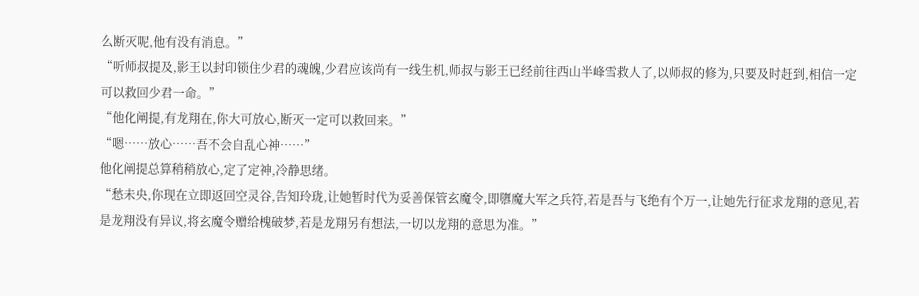么断灭呢,他有没有消息。”
“听师叔提及,影王以封印锁住少君的魂魄,少君应该尚有一线生机,师叔与影王已经前往西山半峰雪救人了,以师叔的修为,只要及时赶到,相信一定可以救回少君一命。”
“他化阐提,有龙翔在,你大可放心,断灭一定可以救回来。”
“嗯……放心……吾不会自乱心神……”
他化阐提总算稍稍放心,定了定神,冷静思绪。
“愁未央,你现在立即返回空灵谷,告知玲珑,让她暂时代为妥善保管玄魔令,即隳魔大军之兵符,若是吾与飞绝有个万一,让她先行征求龙翔的意见,若是龙翔没有异议,将玄魔令赠给槐破梦,若是龙翔另有想法,一切以龙翔的意思为准。”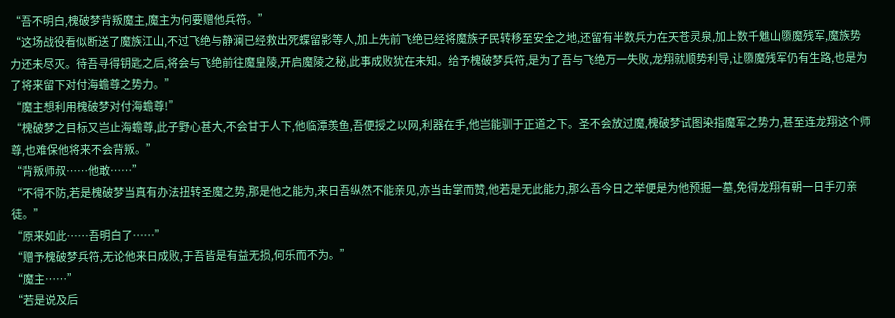“吾不明白,槐破梦背叛魔主,魔主为何要赠他兵符。”
“这场战役看似断送了魔族江山,不过飞绝与静澜已经救出死蝶留影等人,加上先前飞绝已经将魔族子民转移至安全之地,还留有半数兵力在天苍灵泉,加上数千魋山隳魔残军,魔族势力还未尽灭。待吾寻得钥匙之后,将会与飞绝前往魔皇陵,开启魔陵之秘,此事成败犹在未知。给予槐破梦兵符,是为了吾与飞绝万一失败,龙翔就顺势利导,让隳魔残军仍有生路,也是为了将来留下对付海蟾尊之势力。”
“魔主想利用槐破梦对付海蟾尊!”
“槐破梦之目标又岂止海蟾尊,此子野心甚大,不会甘于人下,他临潭羡鱼,吾便授之以网,利器在手,他岂能驯于正道之下。圣不会放过魔,槐破梦试图染指魔军之势力,甚至连龙翔这个师尊,也难保他将来不会背叛。”
“背叛师叔……他敢……”
“不得不防,若是槐破梦当真有办法扭转圣魔之势,那是他之能为,来日吾纵然不能亲见,亦当击掌而赞,他若是无此能力,那么吾今日之举便是为他预掘一墓,免得龙翔有朝一日手刃亲徒。”
“原来如此……吾明白了……”
“赠予槐破梦兵符,无论他来日成败,于吾皆是有益无损,何乐而不为。”
“魔主……”
“若是说及后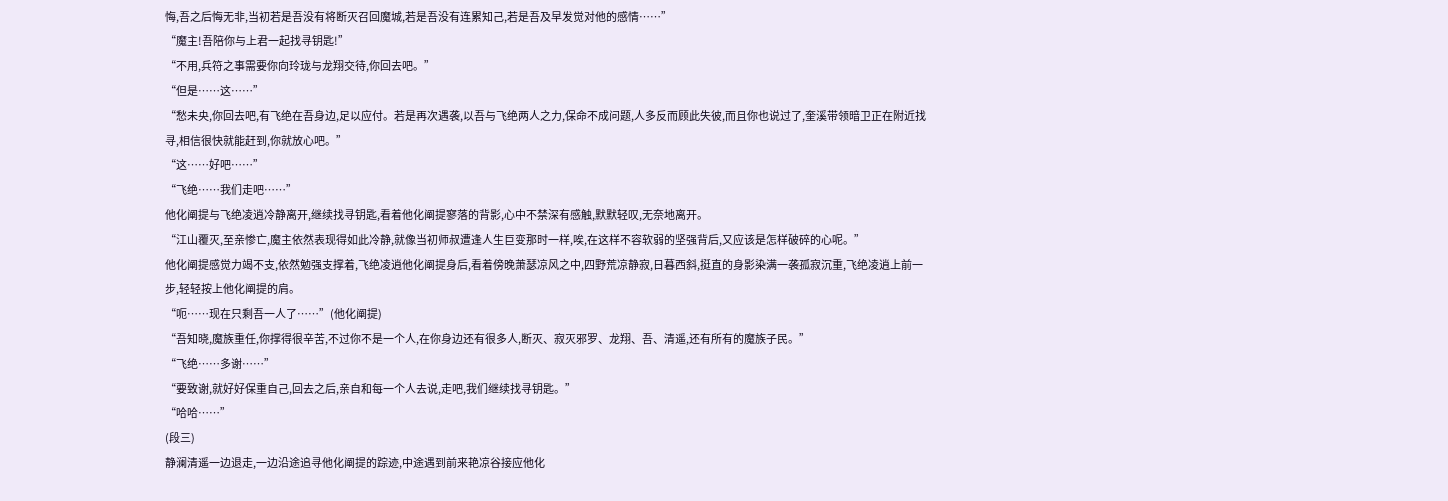悔,吾之后悔无非,当初若是吾没有将断灭召回魔城,若是吾没有连累知己,若是吾及早发觉对他的感情……”
“魔主!吾陪你与上君一起找寻钥匙!”
“不用,兵符之事需要你向玲珑与龙翔交待,你回去吧。”
“但是……这……”
“愁未央,你回去吧,有飞绝在吾身边,足以应付。若是再次遇袭,以吾与飞绝两人之力,保命不成问题,人多反而顾此失彼,而且你也说过了,奎溪带领暗卫正在附近找寻,相信很快就能赶到,你就放心吧。”
“这……好吧……”
“飞绝……我们走吧……”
他化阐提与飞绝凌逍冷静离开,继续找寻钥匙,看着他化阐提寥落的背影,心中不禁深有感触,默默轻叹,无奈地离开。
“江山覆灭,至亲惨亡,魔主依然表现得如此冷静,就像当初师叔遭逢人生巨变那时一样,唉,在这样不容软弱的坚强背后,又应该是怎样破碎的心呢。”
他化阐提感觉力竭不支,依然勉强支撑着,飞绝凌逍他化阐提身后,看着傍晚萧瑟凉风之中,四野荒凉静寂,日暮西斜,挺直的身影染满一袭孤寂沉重,飞绝凌逍上前一步,轻轻按上他化阐提的肩。
“呃……现在只剩吾一人了……”(他化阐提)
“吾知晓,魔族重任,你撑得很辛苦,不过你不是一个人,在你身边还有很多人,断灭、寂灭邪罗、龙翔、吾、清遥,还有所有的魔族子民。”
“飞绝……多谢……”
“要致谢,就好好保重自己,回去之后,亲自和每一个人去说,走吧,我们继续找寻钥匙。”
“哈哈……”
(段三)
静澜清遥一边退走,一边沿途追寻他化阐提的踪迹,中途遇到前来艳凉谷接应他化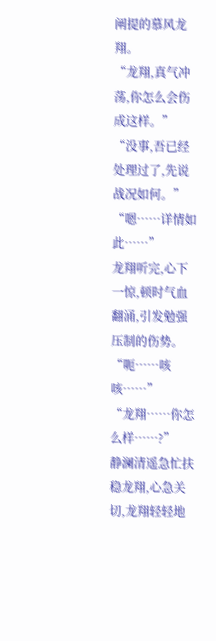阐提的慕风龙翔。
“龙翔,真气冲荡,你怎么会伤成这样。”
“没事,吾已经处理过了,先说战况如何。”
“嗯……详情如此……”
龙翔听完,心下一惊,顿时气血翻涌,引发勉强压制的伤势。
“呃……咳咳……”
“龙翔……你怎么样……?”
静澜清遥急忙扶稳龙翔,心急关切,龙翔轻轻地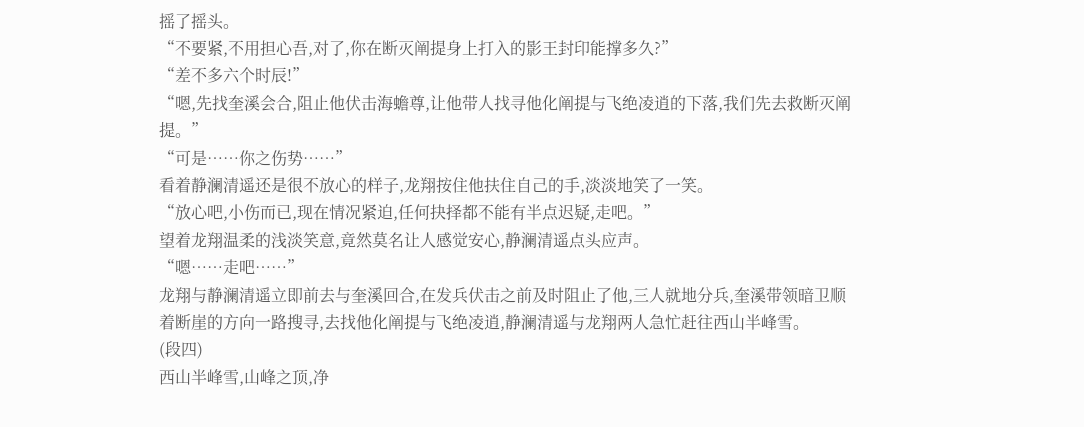摇了摇头。
“不要紧,不用担心吾,对了,你在断灭阐提身上打入的影王封印能撑多久?”
“差不多六个时辰!”
“嗯,先找奎溪会合,阻止他伏击海蟾尊,让他带人找寻他化阐提与飞绝凌逍的下落,我们先去救断灭阐提。”
“可是……你之伤势……”
看着静澜清遥还是很不放心的样子,龙翔按住他扶住自己的手,淡淡地笑了一笑。
“放心吧,小伤而已,现在情况紧迫,任何抉择都不能有半点迟疑,走吧。”
望着龙翔温柔的浅淡笑意,竟然莫名让人感觉安心,静澜清遥点头应声。
“嗯……走吧……”
龙翔与静澜清遥立即前去与奎溪回合,在发兵伏击之前及时阻止了他,三人就地分兵,奎溪带领暗卫顺着断崖的方向一路搜寻,去找他化阐提与飞绝凌逍,静澜清遥与龙翔两人急忙赶往西山半峰雪。
(段四)
西山半峰雪,山峰之顶,净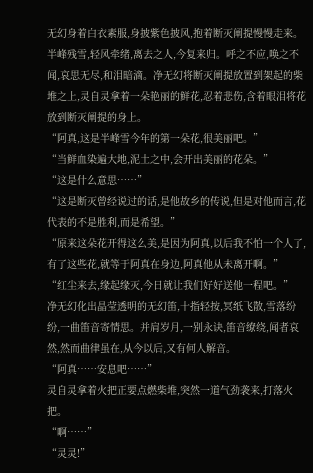无幻身着白衣素服,身披紫色披风,抱着断灭阐提慢慢走来。半峰残雪,轻风牵绪,离去之人,今复来归。呼之不应,唤之不闻,哀思无尽,和泪暗滴。净无幻将断灭阐提放置到架起的柴堆之上,灵自灵拿着一朵艳丽的鲜花,忍着悲伤,含着眼泪将花放到断灭阐提的身上。
“阿真,这是半峰雪今年的第一朵花,很美丽吧。”
“当鲜血染遍大地,泥土之中,会开出美丽的花朵。”
“这是什么意思……”
“这是断灭曾经说过的话,是他故乡的传说,但是对他而言,花代表的不是胜利,而是希望。”
“原来这朵花开得这么美,是因为阿真,以后我不怕一个人了,有了这些花,就等于阿真在身边,阿真他从未离开啊。”
“红尘来去,缘起缘灭,今日就让我们好好送他一程吧。”
净无幻化出晶莹透明的无幻笛,十指轻按,冥纸飞散,雪落纷纷,一曲笛音寄情思。并肩岁月,一别永诀,笛音缭绕,闻者哀然,然而曲律虽在,从今以后,又有何人解音。
“阿真……安息吧……”
灵自灵拿着火把正要点燃柴堆,突然一道气劲袭来,打落火把。
“啊……”
“灵灵!”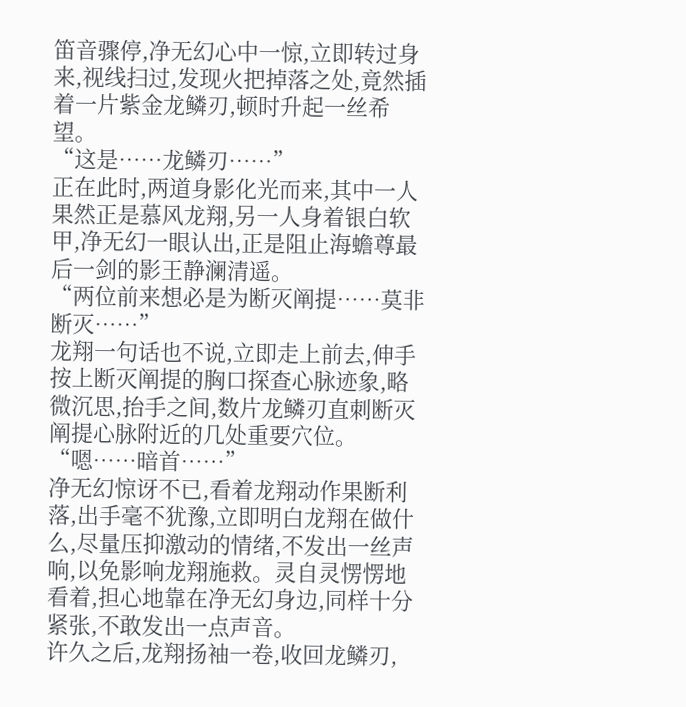笛音骤停,净无幻心中一惊,立即转过身来,视线扫过,发现火把掉落之处,竟然插着一片紫金龙鳞刃,顿时升起一丝希望。
“这是……龙鳞刃……”
正在此时,两道身影化光而来,其中一人果然正是慕风龙翔,另一人身着银白软甲,净无幻一眼认出,正是阻止海蟾尊最后一剑的影王静澜清遥。
“两位前来想必是为断灭阐提……莫非断灭……”
龙翔一句话也不说,立即走上前去,伸手按上断灭阐提的胸口探查心脉迹象,略微沉思,抬手之间,数片龙鳞刃直刺断灭阐提心脉附近的几处重要穴位。
“嗯……暗首……”
净无幻惊讶不已,看着龙翔动作果断利落,出手毫不犹豫,立即明白龙翔在做什么,尽量压抑激动的情绪,不发出一丝声响,以免影响龙翔施救。灵自灵愣愣地看着,担心地靠在净无幻身边,同样十分紧张,不敢发出一点声音。
许久之后,龙翔扬袖一卷,收回龙鳞刃,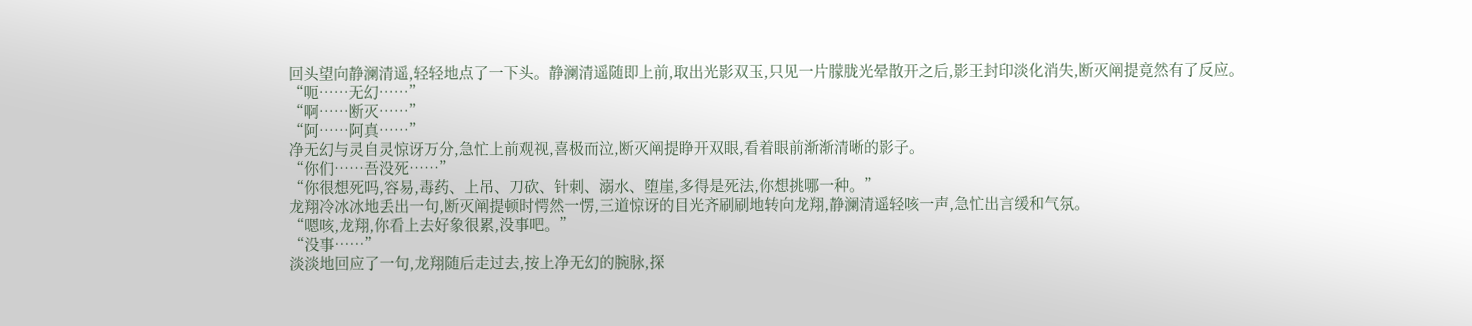回头望向静澜清遥,轻轻地点了一下头。静澜清遥随即上前,取出光影双玉,只见一片朦胧光晕散开之后,影王封印淡化消失,断灭阐提竟然有了反应。
“呃……无幻……”
“啊……断灭……”
“阿……阿真……”
净无幻与灵自灵惊讶万分,急忙上前观视,喜极而泣,断灭阐提睁开双眼,看着眼前渐渐清晰的影子。
“你们……吾没死……”
“你很想死吗,容易,毒药、上吊、刀砍、针刺、溺水、堕崖,多得是死法,你想挑哪一种。”
龙翔冷冰冰地丢出一句,断灭阐提顿时愕然一愣,三道惊讶的目光齐刷刷地转向龙翔,静澜清遥轻咳一声,急忙出言缓和气氛。
“嗯咳,龙翔,你看上去好象很累,没事吧。”
“没事……”
淡淡地回应了一句,龙翔随后走过去,按上净无幻的腕脉,探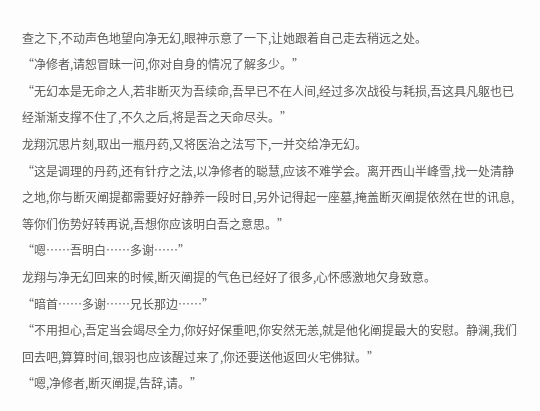查之下,不动声色地望向净无幻,眼神示意了一下,让她跟着自己走去稍远之处。
“净修者,请恕冒昧一问,你对自身的情况了解多少。”
“无幻本是无命之人,若非断灭为吾续命,吾早已不在人间,经过多次战役与耗损,吾这具凡躯也已经渐渐支撑不住了,不久之后,将是吾之天命尽头。”
龙翔沉思片刻,取出一瓶丹药,又将医治之法写下,一并交给净无幻。
“这是调理的丹药,还有针疗之法,以净修者的聪慧,应该不难学会。离开西山半峰雪,找一处清静之地,你与断灭阐提都需要好好静养一段时日,另外记得起一座墓,掩盖断灭阐提依然在世的讯息,等你们伤势好转再说,吾想你应该明白吾之意思。”
“嗯……吾明白……多谢……”
龙翔与净无幻回来的时候,断灭阐提的气色已经好了很多,心怀感激地欠身致意。
“暗首……多谢……兄长那边……”
“不用担心,吾定当会竭尽全力,你好好保重吧,你安然无恙,就是他化阐提最大的安慰。静澜,我们回去吧,算算时间,银羽也应该醒过来了,你还要送他返回火宅佛狱。”
“嗯,净修者,断灭阐提,告辞,请。”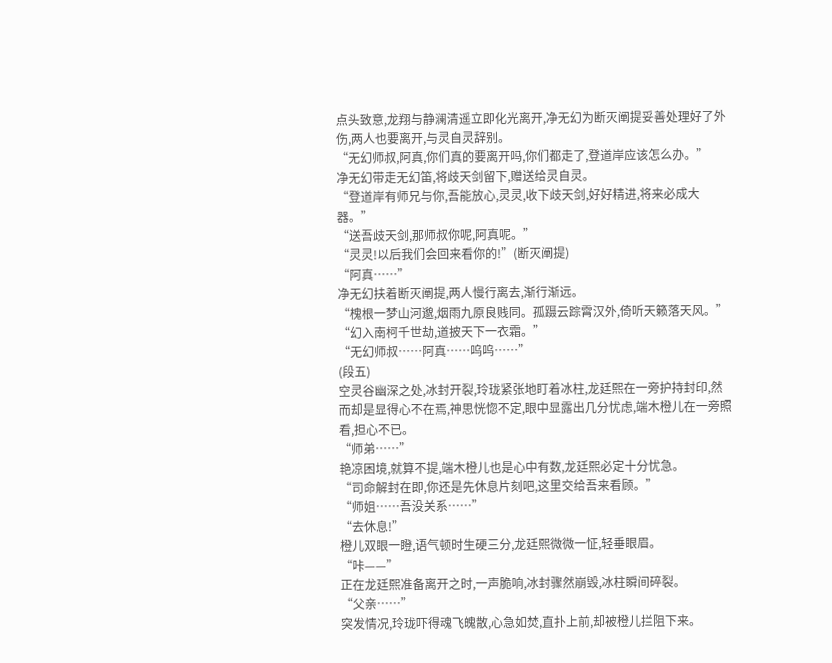点头致意,龙翔与静澜清遥立即化光离开,净无幻为断灭阐提妥善处理好了外伤,两人也要离开,与灵自灵辞别。
“无幻师叔,阿真,你们真的要离开吗,你们都走了,登道岸应该怎么办。”
净无幻带走无幻笛,将歧天剑留下,赠送给灵自灵。
“登道岸有师兄与你,吾能放心,灵灵,收下歧天剑,好好精进,将来必成大器。”
“送吾歧天剑,那师叔你呢,阿真呢。”
“灵灵!以后我们会回来看你的!”(断灭阐提)
“阿真……”
净无幻扶着断灭阐提,两人慢行离去,渐行渐远。
“槐根一梦山河邈,烟雨九原良贱同。孤蹑云踪霄汉外,倚听天籁落天风。”
“幻入南柯千世劫,道披天下一衣霜。”
“无幻师叔……阿真……呜呜……”
(段五)
空灵谷幽深之处,冰封开裂,玲珑紧张地盯着冰柱,龙廷熙在一旁护持封印,然而却是显得心不在焉,神思恍惚不定,眼中显露出几分忧虑,端木橙儿在一旁照看,担心不已。
“师弟……”
艳凉困境,就算不提,端木橙儿也是心中有数,龙廷熙必定十分忧急。
“司命解封在即,你还是先休息片刻吧,这里交给吾来看顾。”
“师姐……吾没关系……”
“去休息!”
橙儿双眼一瞪,语气顿时生硬三分,龙廷熙微微一怔,轻垂眼眉。
“咔——”
正在龙廷熙准备离开之时,一声脆响,冰封骤然崩毁,冰柱瞬间碎裂。
“父亲……”
突发情况,玲珑吓得魂飞魄散,心急如焚,直扑上前,却被橙儿拦阻下来。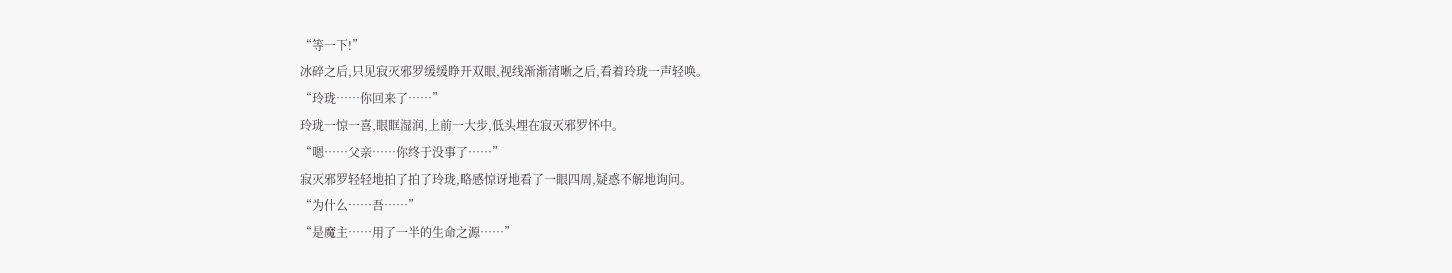“等一下!”
冰碎之后,只见寂灭邪罗缓缓睁开双眼,视线渐渐清晰之后,看着玲珑一声轻唤。
“玲珑……你回来了……”
玲珑一惊一喜,眼眶湿润,上前一大步,低头埋在寂灭邪罗怀中。
“嗯……父亲……你终于没事了……”
寂灭邪罗轻轻地拍了拍了玲珑,略感惊讶地看了一眼四周,疑惑不解地询问。
“为什么……吾……”
“是魔主……用了一半的生命之源……”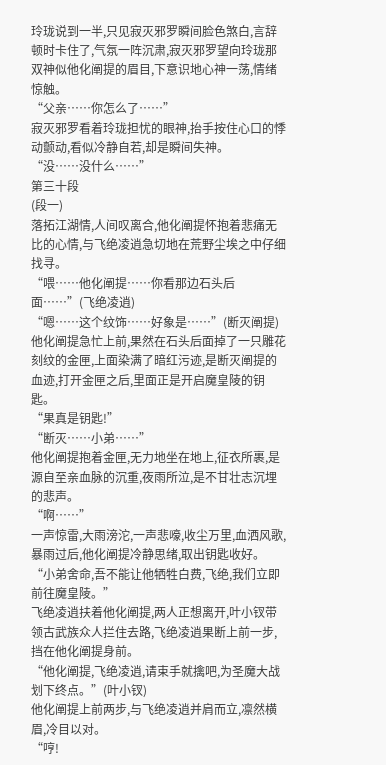玲珑说到一半,只见寂灭邪罗瞬间脸色煞白,言辞顿时卡住了,气氛一阵沉肃,寂灭邪罗望向玲珑那双神似他化阐提的眉目,下意识地心神一荡,情绪惊触。
“父亲……你怎么了……”
寂灭邪罗看着玲珑担忧的眼神,抬手按住心口的悸动颤动,看似冷静自若,却是瞬间失神。
“没……没什么……”
第三十段
(段一)
落拓江湖情,人间叹离合,他化阐提怀抱着悲痛无比的心情,与飞绝凌逍急切地在荒野尘埃之中仔细找寻。
“喂……他化阐提……你看那边石头后面……”(飞绝凌逍)
“嗯……这个纹饰……好象是……”(断灭阐提)
他化阐提急忙上前,果然在石头后面掉了一只雕花刻纹的金匣,上面染满了暗红污迹,是断灭阐提的血迹,打开金匣之后,里面正是开启魔皇陵的钥匙。
“果真是钥匙!”
“断灭……小弟……”
他化阐提抱着金匣,无力地坐在地上,征衣所裹,是源自至亲血脉的沉重,夜雨所泣,是不甘壮志沉埋的悲声。
“啊……”
一声惊雷,大雨滂沱,一声悲嚎,收尘万里,血洒风歌,暴雨过后,他化阐提冷静思绪,取出钥匙收好。
“小弟舍命,吾不能让他牺牲白费,飞绝,我们立即前往魔皇陵。”
飞绝凌逍扶着他化阐提,两人正想离开,叶小钗带领古武族众人拦住去路,飞绝凌逍果断上前一步,挡在他化阐提身前。
“他化阐提,飞绝凌逍,请束手就擒吧,为圣魔大战划下终点。”(叶小钗)
他化阐提上前两步,与飞绝凌逍并肩而立,凛然横眉,冷目以对。
“哼!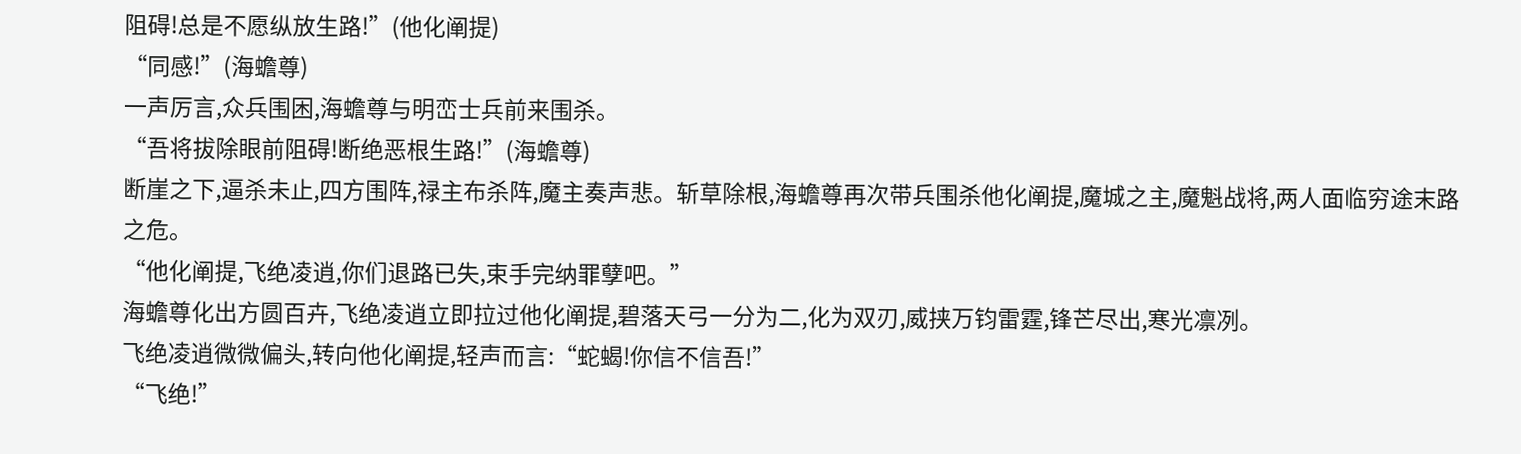阻碍!总是不愿纵放生路!”(他化阐提)
“同感!”(海蟾尊)
一声厉言,众兵围困,海蟾尊与明峦士兵前来围杀。
“吾将拔除眼前阻碍!断绝恶根生路!”(海蟾尊)
断崖之下,逼杀未止,四方围阵,禄主布杀阵,魔主奏声悲。斩草除根,海蟾尊再次带兵围杀他化阐提,魔城之主,魔魁战将,两人面临穷途末路之危。
“他化阐提,飞绝凌逍,你们退路已失,束手完纳罪孽吧。”
海蟾尊化出方圆百卉,飞绝凌逍立即拉过他化阐提,碧落天弓一分为二,化为双刃,威挟万钧雷霆,锋芒尽出,寒光凛冽。
飞绝凌逍微微偏头,转向他化阐提,轻声而言:“蛇蝎!你信不信吾!”
“飞绝!”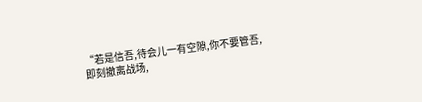“若是信吾,待会儿一有空隙,你不要管吾,即刻撤离战场,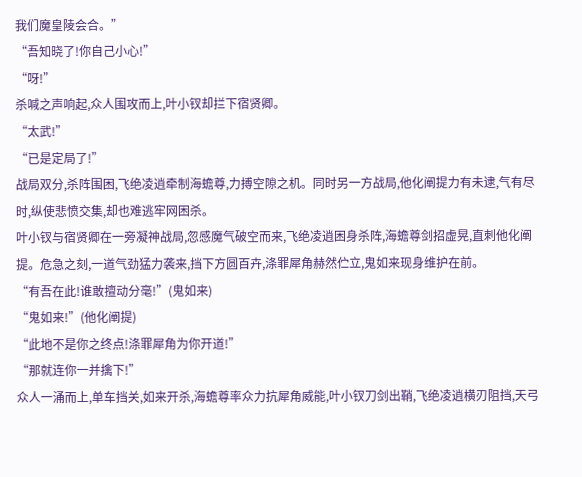我们魔皇陵会合。”
“吾知晓了!你自己小心!”
“呀!”
杀喊之声响起,众人围攻而上,叶小钗却拦下宿贤卿。
“太武!”
“已是定局了!”
战局双分,杀阵围困,飞绝凌逍牵制海蟾尊,力搏空隙之机。同时另一方战局,他化阐提力有未逮,气有尽时,纵使悲愤交集,却也难逃牢网困杀。
叶小钗与宿贤卿在一旁凝神战局,忽感魔气破空而来,飞绝凌逍困身杀阵,海蟾尊剑招虚晃,直刺他化阐提。危急之刻,一道气劲猛力袭来,挡下方圆百卉,涤罪犀角赫然伫立,鬼如来现身维护在前。
“有吾在此!谁敢擅动分毫!”(鬼如来)
“鬼如来!”(他化阐提)
“此地不是你之终点!涤罪犀角为你开道!”
“那就连你一并擒下!”
众人一涌而上,单车挡关,如来开杀,海蟾尊率众力抗犀角威能,叶小钗刀剑出鞘,飞绝凌逍横刃阻挡,天弓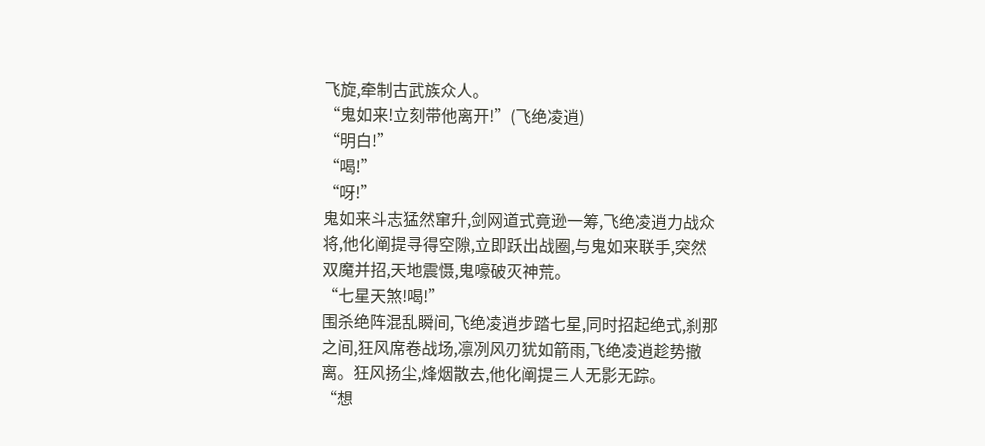飞旋,牵制古武族众人。
“鬼如来!立刻带他离开!”(飞绝凌逍)
“明白!”
“喝!”
“呀!”
鬼如来斗志猛然窜升,剑网道式竟逊一筹,飞绝凌逍力战众将,他化阐提寻得空隙,立即跃出战圈,与鬼如来联手,突然双魔并招,天地震慑,鬼嚎破灭神荒。
“七星天煞!喝!”
围杀绝阵混乱瞬间,飞绝凌逍步踏七星,同时招起绝式,刹那之间,狂风席卷战场,凛冽风刃犹如箭雨,飞绝凌逍趁势撤离。狂风扬尘,烽烟散去,他化阐提三人无影无踪。
“想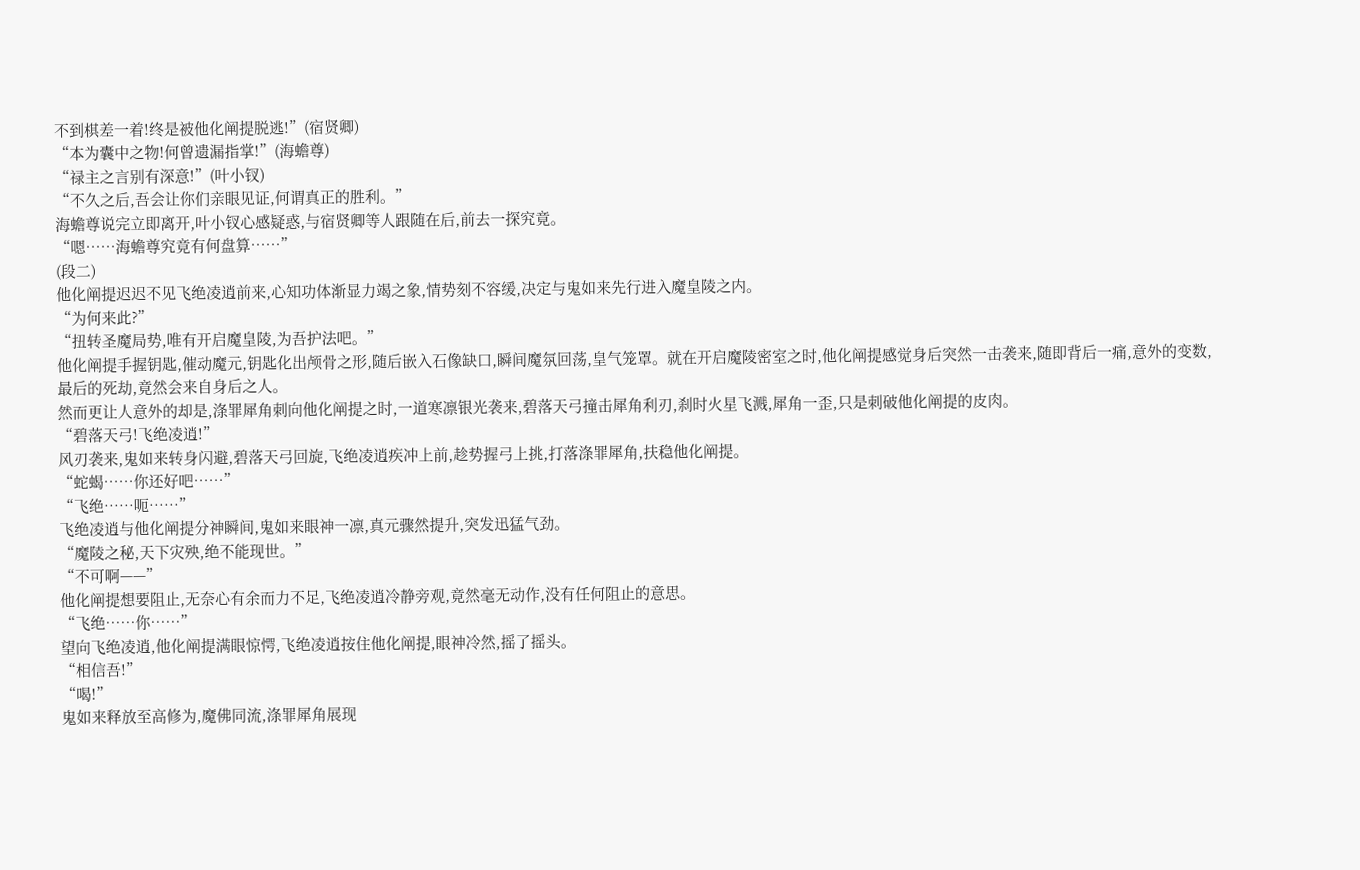不到棋差一着!终是被他化阐提脱逃!”(宿贤卿)
“本为囊中之物!何曾遗漏指掌!”(海蟾尊)
“禄主之言别有深意!”(叶小钗)
“不久之后,吾会让你们亲眼见证,何谓真正的胜利。”
海蟾尊说完立即离开,叶小钗心感疑惑,与宿贤卿等人跟随在后,前去一探究竟。
“嗯……海蟾尊究竟有何盘算……”
(段二)
他化阐提迟迟不见飞绝凌逍前来,心知功体渐显力竭之象,情势刻不容缓,决定与鬼如来先行进入魔皇陵之内。
“为何来此?”
“扭转圣魔局势,唯有开启魔皇陵,为吾护法吧。”
他化阐提手握钥匙,催动魔元,钥匙化出颅骨之形,随后嵌入石像缺口,瞬间魔氛回荡,皇气笼罩。就在开启魔陵密室之时,他化阐提感觉身后突然一击袭来,随即背后一痛,意外的变数,最后的死劫,竟然会来自身后之人。
然而更让人意外的却是,涤罪犀角刺向他化阐提之时,一道寒凛银光袭来,碧落天弓撞击犀角利刃,刹时火星飞溅,犀角一歪,只是刺破他化阐提的皮肉。
“碧落天弓!飞绝凌逍!”
风刃袭来,鬼如来转身闪避,碧落天弓回旋,飞绝凌逍疾冲上前,趁势握弓上挑,打落涤罪犀角,扶稳他化阐提。
“蛇蝎……你还好吧……”
“飞绝……呃……”
飞绝凌逍与他化阐提分神瞬间,鬼如来眼神一凛,真元骤然提升,突发迅猛气劲。
“魔陵之秘,天下灾殃,绝不能现世。”
“不可啊——”
他化阐提想要阻止,无奈心有余而力不足,飞绝凌逍冷静旁观,竟然毫无动作,没有任何阻止的意思。
“飞绝……你……”
望向飞绝凌逍,他化阐提满眼惊愕,飞绝凌逍按住他化阐提,眼神冷然,摇了摇头。
“相信吾!”
“喝!”
鬼如来释放至高修为,魔佛同流,涤罪犀角展现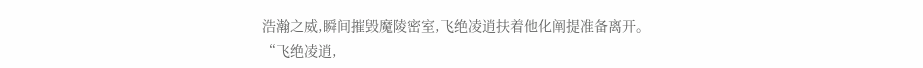浩瀚之威,瞬间摧毁魔陵密室,飞绝凌逍扶着他化阐提准备离开。
“飞绝凌逍,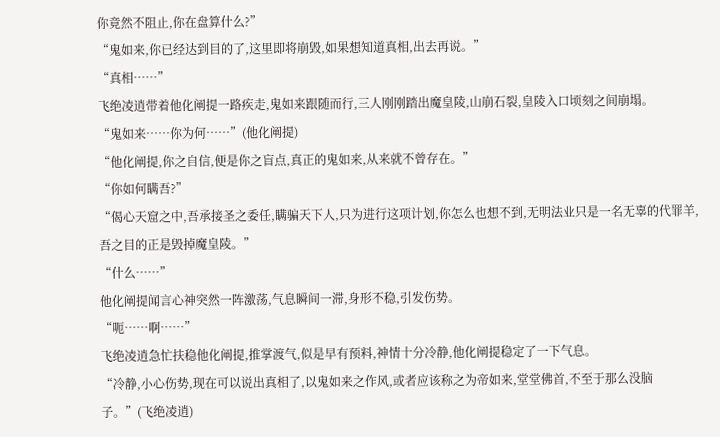你竟然不阻止,你在盘算什么?”
“鬼如来,你已经达到目的了,这里即将崩毁,如果想知道真相,出去再说。”
“真相……”
飞绝凌逍带着他化阐提一路疾走,鬼如来跟随而行,三人刚刚踏出魔皇陵,山崩石裂,皇陵入口顷刻之间崩塌。
“鬼如来……你为何……”(他化阐提)
“他化阐提,你之自信,便是你之盲点,真正的鬼如来,从来就不曾存在。”
“你如何瞒吾?”
“偈心天窟之中,吾承接圣之委任,瞒骗天下人,只为进行这项计划,你怎么也想不到,无明法业只是一名无辜的代罪羊,吾之目的正是毁掉魔皇陵。”
“什么……”
他化阐提闻言心神突然一阵激荡,气息瞬间一滞,身形不稳,引发伤势。
“呃……啊……”
飞绝凌逍急忙扶稳他化阐提,推掌渡气,似是早有预料,神情十分冷静,他化阐提稳定了一下气息。
“冷静,小心伤势,现在可以说出真相了,以鬼如来之作风,或者应该称之为帝如来,堂堂佛首,不至于那么没脑子。”(飞绝凌逍)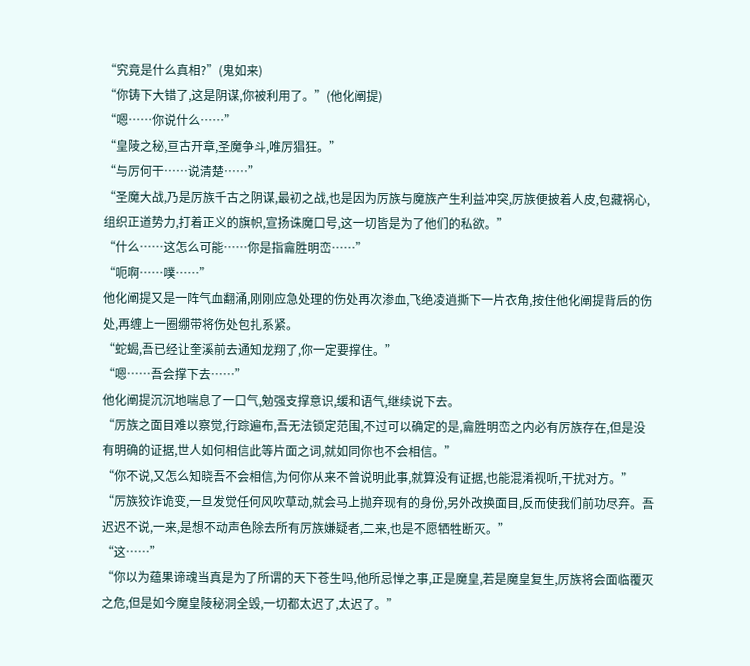“究竟是什么真相?”(鬼如来)
“你铸下大错了,这是阴谋,你被利用了。”(他化阐提)
“嗯……你说什么……”
“皇陵之秘,亘古开章,圣魔争斗,唯厉猖狂。”
“与厉何干……说清楚……”
“圣魔大战,乃是厉族千古之阴谋,最初之战,也是因为厉族与魔族产生利益冲突,厉族便披着人皮,包藏祸心,组织正道势力,打着正义的旗帜,宣扬诛魔口号,这一切皆是为了他们的私欲。”
“什么……这怎么可能……你是指龠胜明峦……”
“呃啊……噗……”
他化阐提又是一阵气血翻涌,刚刚应急处理的伤处再次渗血,飞绝凌逍撕下一片衣角,按住他化阐提背后的伤处,再缠上一圈绷带将伤处包扎系紧。
“蛇蝎,吾已经让奎溪前去通知龙翔了,你一定要撑住。”
“嗯……吾会撑下去……”
他化阐提沉沉地喘息了一口气,勉强支撑意识,缓和语气,继续说下去。
“厉族之面目难以察觉,行踪遍布,吾无法锁定范围,不过可以确定的是,龠胜明峦之内必有厉族存在,但是没有明确的证据,世人如何相信此等片面之词,就如同你也不会相信。”
“你不说,又怎么知晓吾不会相信,为何你从来不曾说明此事,就算没有证据,也能混淆视听,干扰对方。”
“厉族狡诈诡变,一旦发觉任何风吹草动,就会马上抛弃现有的身份,另外改换面目,反而使我们前功尽弃。吾迟迟不说,一来,是想不动声色除去所有厉族嫌疑者,二来,也是不愿牺牲断灭。”
“这……”
“你以为蕴果谛魂当真是为了所谓的天下苍生吗,他所忌惮之事,正是魔皇,若是魔皇复生,厉族将会面临覆灭之危,但是如今魔皇陵秘洞全毁,一切都太迟了,太迟了。”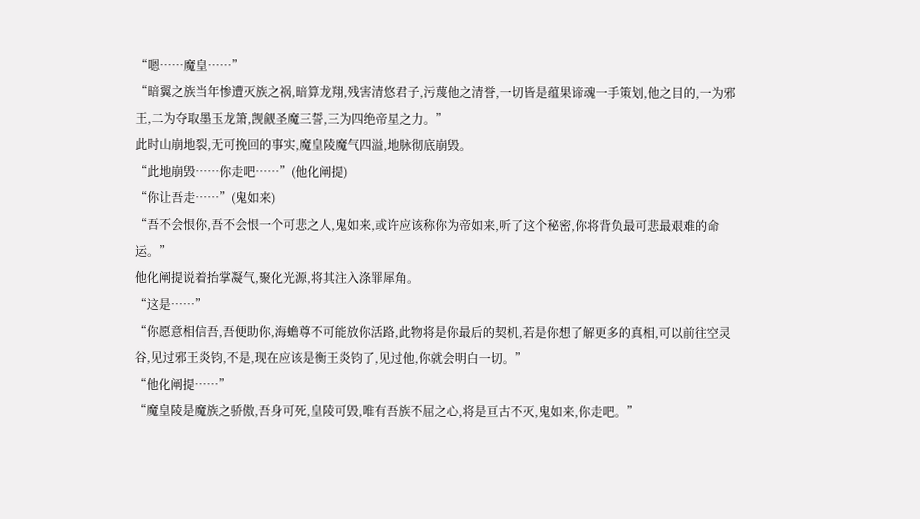“嗯……魔皇……”
“暗翼之族当年惨遭灭族之祸,暗算龙翔,残害清悠君子,污蔑他之清誉,一切皆是蕴果谛魂一手策划,他之目的,一为邪王,二为夺取墨玉龙箫,觊觎圣魔三誓,三为四绝帝星之力。”
此时山崩地裂,无可挽回的事实,魔皇陵魔气四溢,地脉彻底崩毁。
“此地崩毁……你走吧……”(他化阐提)
“你让吾走……”(鬼如来)
“吾不会恨你,吾不会恨一个可悲之人,鬼如来,或许应该称你为帝如来,听了这个秘密,你将背负最可悲最艰难的命运。”
他化阐提说着抬掌凝气,聚化光源,将其注入涤罪犀角。
“这是……”
“你愿意相信吾,吾便助你,海蟾尊不可能放你活路,此物将是你最后的契机,若是你想了解更多的真相,可以前往空灵谷,见过邪王炎钧,不是,现在应该是衡王炎钧了,见过他,你就会明白一切。”
“他化阐提……”
“魔皇陵是魔族之骄傲,吾身可死,皇陵可毁,唯有吾族不屈之心,将是亘古不灭,鬼如来,你走吧。”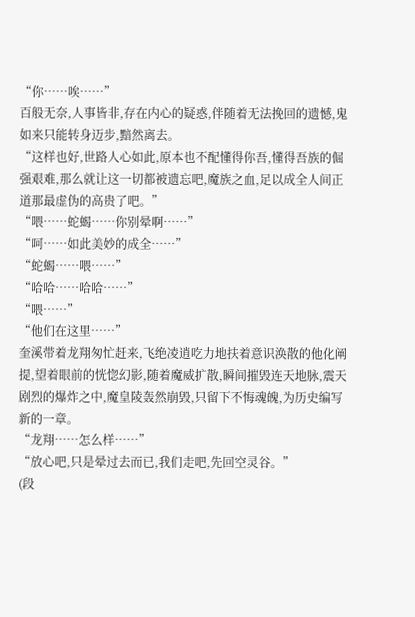“你……唉……”
百般无奈,人事皆非,存在内心的疑惑,伴随着无法挽回的遗憾,鬼如来只能转身迈步,黯然离去。
“这样也好,世路人心如此,原本也不配懂得你吾,懂得吾族的倔强艰难,那么就让这一切都被遗忘吧,魔族之血,足以成全人间正道那最虚伪的高贵了吧。”
“喂……蛇蝎……你别晕啊……”
“呵……如此美妙的成全……”
“蛇蝎……喂……”
“哈哈……哈哈……”
“喂……”
“他们在这里……”
奎溪带着龙翔匆忙赶来,飞绝凌逍吃力地扶着意识涣散的他化阐提,望着眼前的恍惚幻影,随着魔威扩散,瞬间摧毁连天地脉,震天剧烈的爆炸之中,魔皇陵轰然崩毁,只留下不悔魂魄,为历史编写新的一章。
“龙翔……怎么样……”
“放心吧,只是晕过去而已,我们走吧,先回空灵谷。”
(段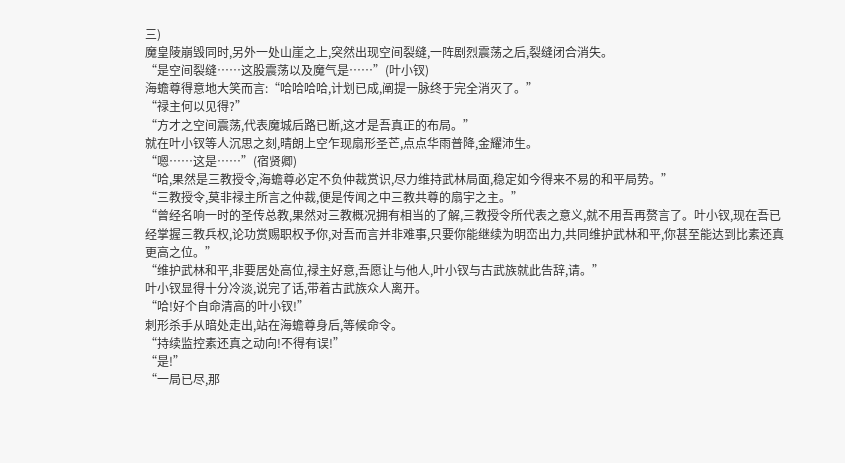三)
魔皇陵崩毁同时,另外一处山崖之上,突然出现空间裂缝,一阵剧烈震荡之后,裂缝闭合消失。
“是空间裂缝……这股震荡以及魔气是……”(叶小钗)
海蟾尊得意地大笑而言:“哈哈哈哈,计划已成,阐提一脉终于完全消灭了。”
“禄主何以见得?”
“方才之空间震荡,代表魔城后路已断,这才是吾真正的布局。”
就在叶小钗等人沉思之刻,晴朗上空乍现扇形圣芒,点点华雨普降,金耀沛生。
“嗯……这是……”(宿贤卿)
“哈,果然是三教授令,海蟾尊必定不负仲裁赏识,尽力维持武林局面,稳定如今得来不易的和平局势。”
“三教授令,莫非禄主所言之仲裁,便是传闻之中三教共尊的扇宇之主。”
“曾经名响一时的圣传总教,果然对三教概况拥有相当的了解,三教授令所代表之意义,就不用吾再赘言了。叶小钗,现在吾已经掌握三教兵权,论功赏赐职权予你,对吾而言并非难事,只要你能继续为明峦出力,共同维护武林和平,你甚至能达到比素还真更高之位。”
“维护武林和平,非要居处高位,禄主好意,吾愿让与他人,叶小钗与古武族就此告辞,请。”
叶小钗显得十分冷淡,说完了话,带着古武族众人离开。
“哈!好个自命清高的叶小钗!”
刺形杀手从暗处走出,站在海蟾尊身后,等候命令。
“持续监控素还真之动向!不得有误!”
“是!”
“一局已尽,那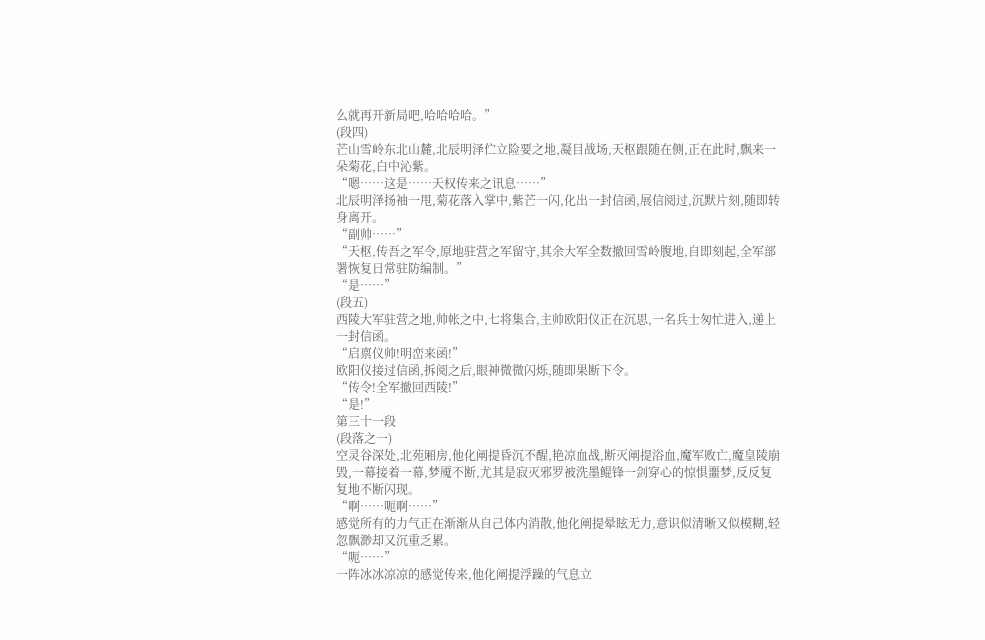么就再开新局吧,哈哈哈哈。”
(段四)
芒山雪岭东北山麓,北辰明泽伫立险要之地,凝目战场,天枢跟随在侧,正在此时,飘来一朵菊花,白中沁紫。
“嗯……这是……天权传来之讯息……”
北辰明泽扬袖一甩,菊花落入掌中,紫芒一闪,化出一封信函,展信阅过,沉默片刻,随即转身离开。
“副帅……”
“天枢,传吾之军令,原地驻营之军留守,其余大军全数撤回雪岭腹地,自即刻起,全军部署恢复日常驻防编制。”
“是……”
(段五)
西陵大军驻营之地,帅帐之中,七将集合,主帅欧阳仪正在沉思,一名兵士匆忙进入,递上一封信函。
“启禀仪帅!明峦来函!”
欧阳仪接过信函,拆阅之后,眼神微微闪烁,随即果断下令。
“传令!全军撤回西陵!”
“是!”
第三十一段
(段落之一)
空灵谷深处,北苑厢房,他化阐提昏沉不醒,艳凉血战,断灭阐提浴血,魔军败亡,魔皇陵崩毁,一幕接着一幕,梦魇不断,尤其是寂灭邪罗被洗墨鲲锋一剑穿心的惊惧噩梦,反反复复地不断闪现。
“啊……呃啊……”
感觉所有的力气正在渐渐从自己体内消散,他化阐提晕眩无力,意识似清晰又似模糊,轻忽飘渺却又沉重乏累。
“呃……”
一阵冰冰凉凉的感觉传来,他化阐提浮躁的气息立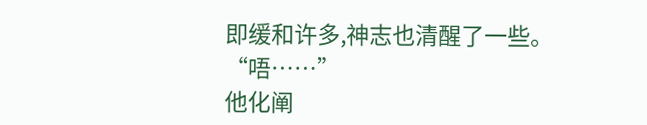即缓和许多,神志也清醒了一些。
“唔……”
他化阐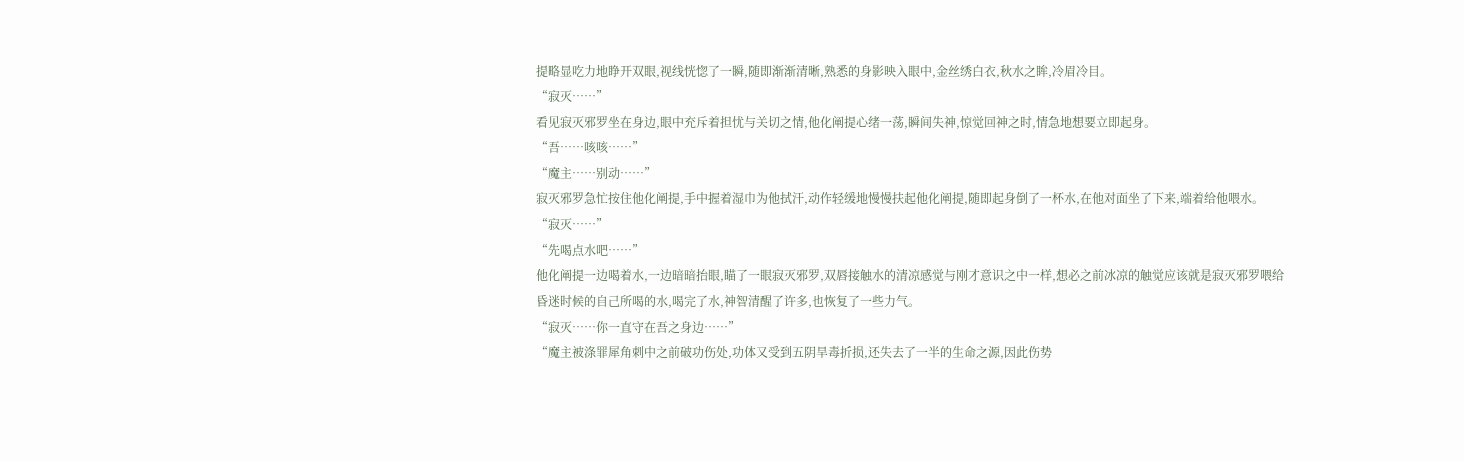提略显吃力地睁开双眼,视线恍惚了一瞬,随即渐渐清晰,熟悉的身影映入眼中,金丝绣白衣,秋水之眸,冷眉冷目。
“寂灭……”
看见寂灭邪罗坐在身边,眼中充斥着担忧与关切之情,他化阐提心绪一荡,瞬间失神,惊觉回神之时,情急地想要立即起身。
“吾……咳咳……”
“魔主……别动……”
寂灭邪罗急忙按住他化阐提,手中握着湿巾为他拭汗,动作轻缓地慢慢扶起他化阐提,随即起身倒了一杯水,在他对面坐了下来,端着给他喂水。
“寂灭……”
“先喝点水吧……”
他化阐提一边喝着水,一边暗暗抬眼,瞄了一眼寂灭邪罗,双唇接触水的清凉感觉与刚才意识之中一样,想必之前冰凉的触觉应该就是寂灭邪罗喂给昏迷时候的自己所喝的水,喝完了水,神智清醒了许多,也恢复了一些力气。
“寂灭……你一直守在吾之身边……”
“魔主被涤罪犀角刺中之前破功伤处,功体又受到五阴旱毒折损,还失去了一半的生命之源,因此伤势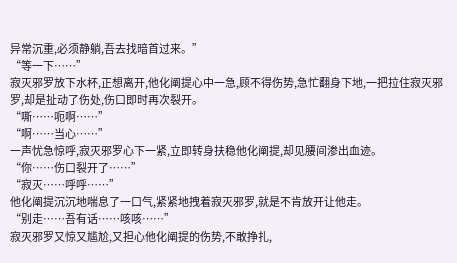异常沉重,必须静躺,吾去找暗首过来。”
“等一下……”
寂灭邪罗放下水杯,正想离开,他化阐提心中一急,顾不得伤势,急忙翻身下地,一把拉住寂灭邪罗,却是扯动了伤处,伤口即时再次裂开。
“嘶……呃啊……”
“啊……当心……”
一声忧急惊呼,寂灭邪罗心下一紧,立即转身扶稳他化阐提,却见腰间渗出血迹。
“你……伤口裂开了……”
“寂灭……呼呼……”
他化阐提沉沉地喘息了一口气,紧紧地拽着寂灭邪罗,就是不肯放开让他走。
“别走……吾有话……咳咳……”
寂灭邪罗又惊又尴尬,又担心他化阐提的伤势,不敢挣扎,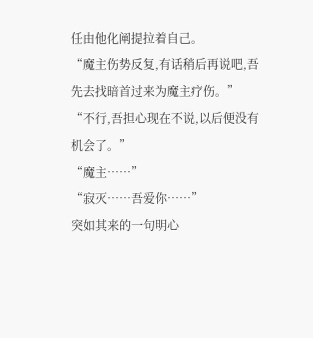任由他化阐提拉着自己。
“魔主伤势反复,有话稍后再说吧,吾先去找暗首过来为魔主疗伤。”
“不行,吾担心现在不说,以后便没有机会了。”
“魔主……”
“寂灭……吾爱你……”
突如其来的一句明心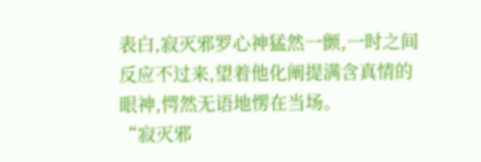表白,寂灭邪罗心神猛然一颤,一时之间反应不过来,望着他化阐提满含真情的眼神,愕然无语地愣在当场。
“寂灭邪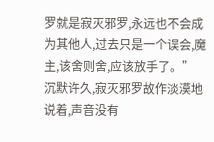罗就是寂灭邪罗,永远也不会成为其他人,过去只是一个误会,魔主,该舍则舍,应该放手了。”
沉默许久,寂灭邪罗故作淡漠地说着,声音没有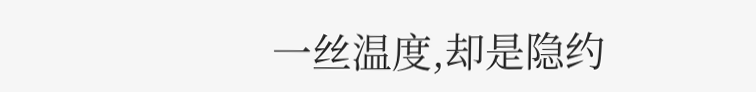一丝温度,却是隐约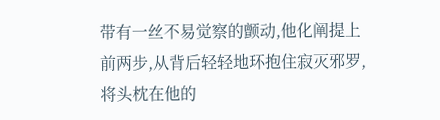带有一丝不易觉察的颤动,他化阐提上前两步,从背后轻轻地环抱住寂灭邪罗,将头枕在他的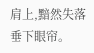肩上,黯然失落垂下眼帘。